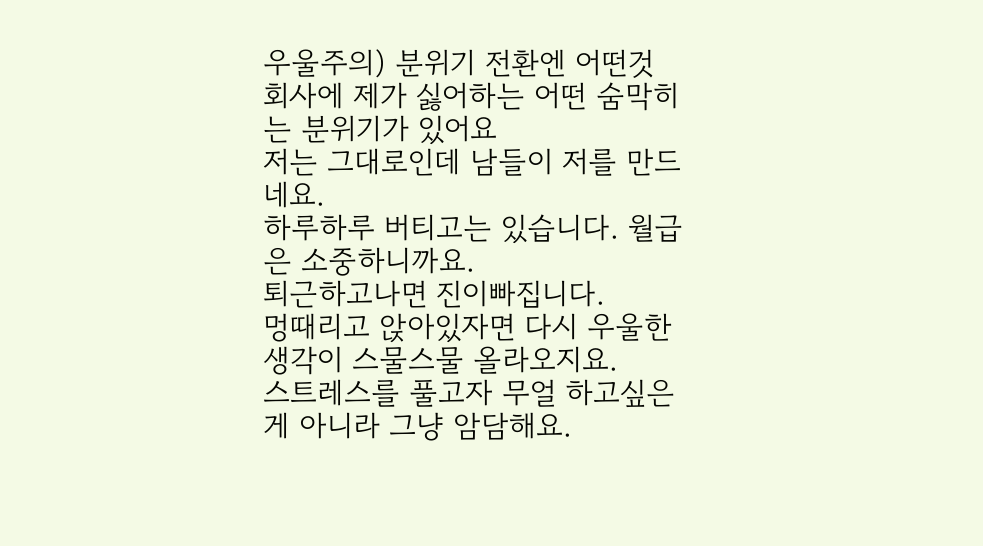우울주의) 분위기 전환엔 어떤것
회사에 제가 싫어하는 어떤 숨막히는 분위기가 있어요
저는 그대로인데 남들이 저를 만드네요.
하루하루 버티고는 있습니다. 월급은 소중하니까요.
퇴근하고나면 진이빠집니다.
멍때리고 앉아있자면 다시 우울한 생각이 스물스물 올라오지요.
스트레스를 풀고자 무얼 하고싶은게 아니라 그냥 암담해요.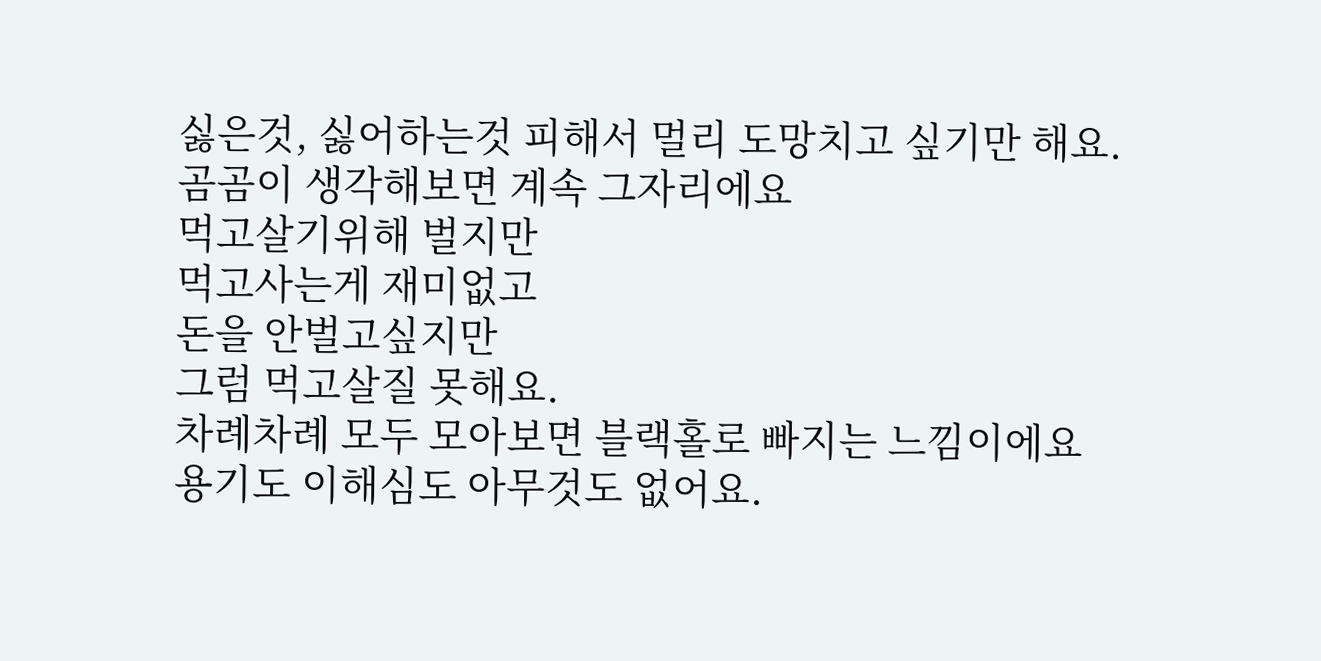싫은것, 싫어하는것 피해서 멀리 도망치고 싶기만 해요.
곰곰이 생각해보면 계속 그자리에요
먹고살기위해 벌지만
먹고사는게 재미없고
돈을 안벌고싶지만
그럼 먹고살질 못해요.
차례차례 모두 모아보면 블랙홀로 빠지는 느낌이에요
용기도 이해심도 아무것도 없어요.